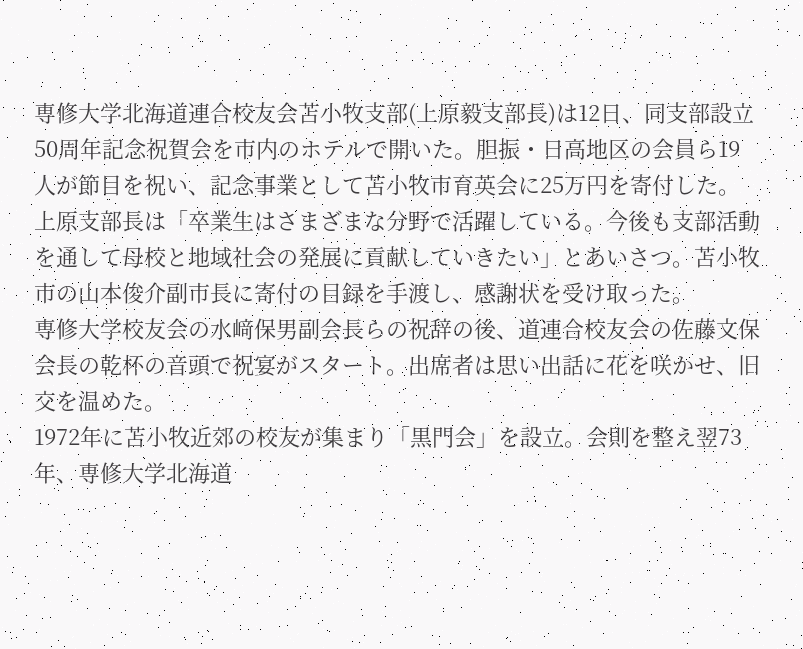専修大学北海道連合校友会苫小牧支部(上原毅支部長)は12日、同支部設立50周年記念祝賀会を市内のホテルで開いた。胆振・日高地区の会員ら19人が節目を祝い、記念事業として苫小牧市育英会に25万円を寄付した。
上原支部長は「卒業生はさまざまな分野で活躍している。今後も支部活動を通して母校と地域社会の発展に貢献していきたい」とあいさつ。苫小牧市の山本俊介副市長に寄付の目録を手渡し、感謝状を受け取った。
専修大学校友会の水﨑保男副会長らの祝辞の後、道連合校友会の佐藤文保会長の乾杯の音頭で祝宴がスタート。出席者は思い出話に花を咲かせ、旧交を温めた。
1972年に苫小牧近郊の校友が集まり「黒門会」を設立。会則を整え翌73年、専修大学北海道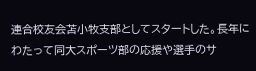連合校友会苫小牧支部としてスタートした。長年にわたって同大スポーツ部の応援や選手のサ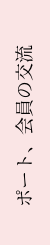ポート、会員の交流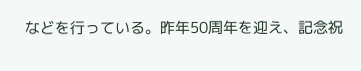などを行っている。昨年50周年を迎え、記念祝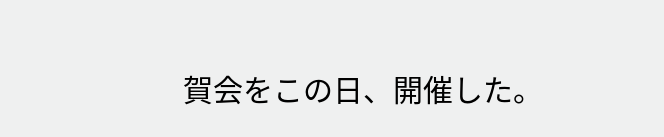賀会をこの日、開催した。